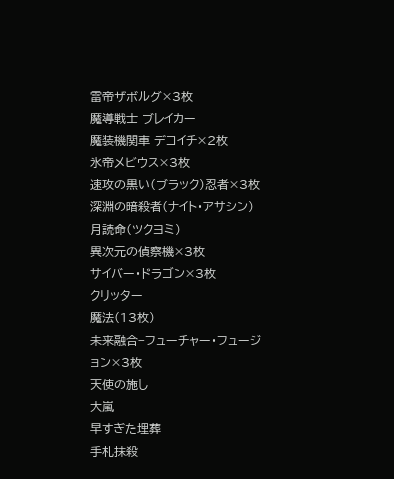雷帝ザボルグ×3枚
魔導戦士 ブレイカー
魔装機関車 デコイチ×2枚
氷帝メビウス×3枚
速攻の黒い(ブラック)忍者×3枚
深淵の暗殺者(ナイト・アサシン)
月読命(ツクヨミ)
異次元の偵察機×3枚
サイバー・ドラゴン×3枚
クリッター
魔法(13枚)
未来融合−フューチャー・フュージョン×3枚
天使の施し
大嵐
早すぎた埋葬
手札抹殺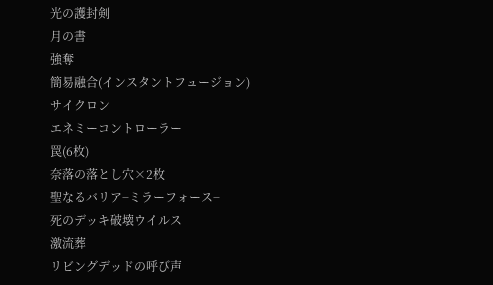光の護封剣
月の書
強奪
簡易融合(インスタントフュージョン)
サイクロン
エネミーコントローラー
罠(6枚)
奈落の落とし穴×2枚
聖なるバリア−ミラーフォース−
死のデッキ破壊ウイルス
激流葬
リビングデッドの呼び声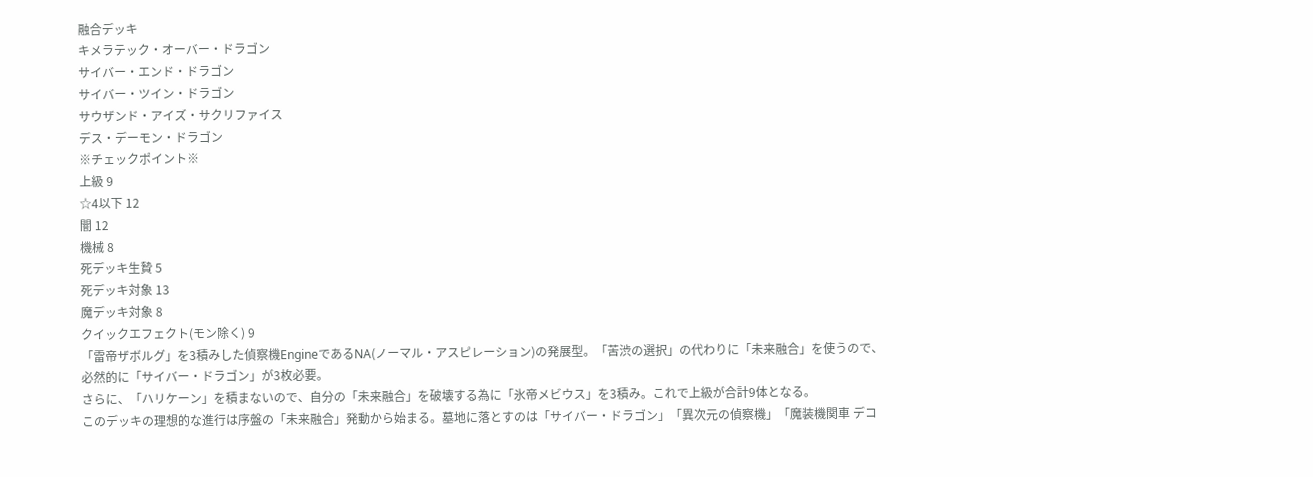融合デッキ
キメラテック・オーバー・ドラゴン
サイバー・エンド・ドラゴン
サイバー・ツイン・ドラゴン
サウザンド・アイズ・サクリファイス
デス・デーモン・ドラゴン
※チェックポイント※
上級 9
☆4以下 12
闇 12
機械 8
死デッキ生贄 5
死デッキ対象 13
魔デッキ対象 8
クイックエフェクト(モン除く) 9
「雷帝ザボルグ」を3積みした偵察機EngineであるNA(ノーマル・アスピレーション)の発展型。「苦渋の選択」の代わりに「未来融合」を使うので、必然的に「サイバー・ドラゴン」が3枚必要。
さらに、「ハリケーン」を積まないので、自分の「未来融合」を破壊する為に「氷帝メビウス」を3積み。これで上級が合計9体となる。
このデッキの理想的な進行は序盤の「未来融合」発動から始まる。墓地に落とすのは「サイバー・ドラゴン」「異次元の偵察機」「魔装機関車 デコ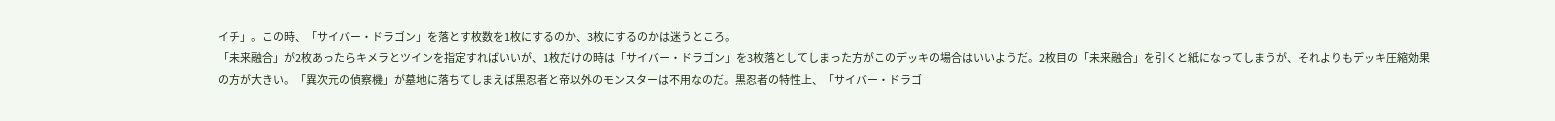イチ」。この時、「サイバー・ドラゴン」を落とす枚数を1枚にするのか、3枚にするのかは迷うところ。
「未来融合」が2枚あったらキメラとツインを指定すればいいが、1枚だけの時は「サイバー・ドラゴン」を3枚落としてしまった方がこのデッキの場合はいいようだ。2枚目の「未来融合」を引くと紙になってしまうが、それよりもデッキ圧縮効果の方が大きい。「異次元の偵察機」が墓地に落ちてしまえば黒忍者と帝以外のモンスターは不用なのだ。黒忍者の特性上、「サイバー・ドラゴ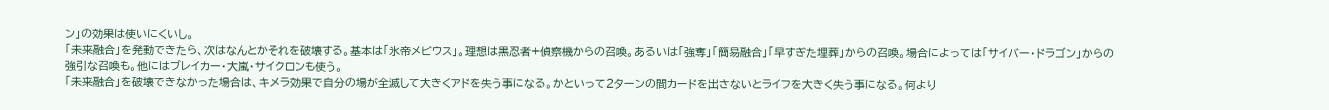ン」の効果は使いにくいし。
「未来融合」を発動できたら、次はなんとかそれを破壊する。基本は「氷帝メビウス」。理想は黒忍者+偵察機からの召喚。あるいは「強奪」「簡易融合」「早すぎた埋葬」からの召喚。場合によっては「サイバー・ドラゴン」からの強引な召喚も。他にはブレイカー・大嵐・サイクロンも使う。
「未来融合」を破壊できなかった場合は、キメラ効果で自分の場が全滅して大きくアドを失う事になる。かといって2ターンの間カードを出さないとライフを大きく失う事になる。何より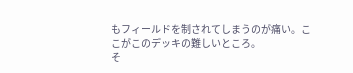もフィールドを制されてしまうのが痛い。ここがこのデッキの難しいところ。
そ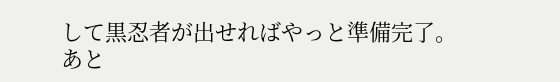して黒忍者が出せればやっと準備完了。
あと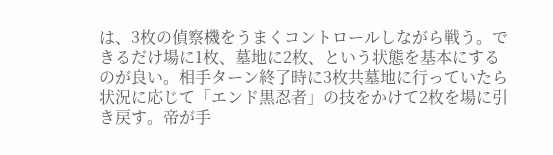は、3枚の偵察機をうまくコントロールしながら戦う。できるだけ場に1枚、墓地に2枚、という状態を基本にするのが良い。相手ターン終了時に3枚共墓地に行っていたら状況に応じて「エンド黒忍者」の技をかけて2枚を場に引き戻す。帝が手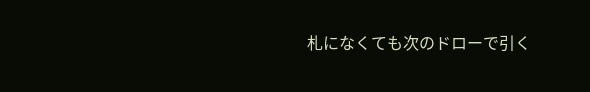札になくても次のドローで引く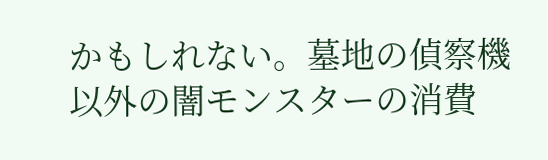かもしれない。墓地の偵察機以外の闇モンスターの消費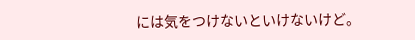には気をつけないといけないけど。